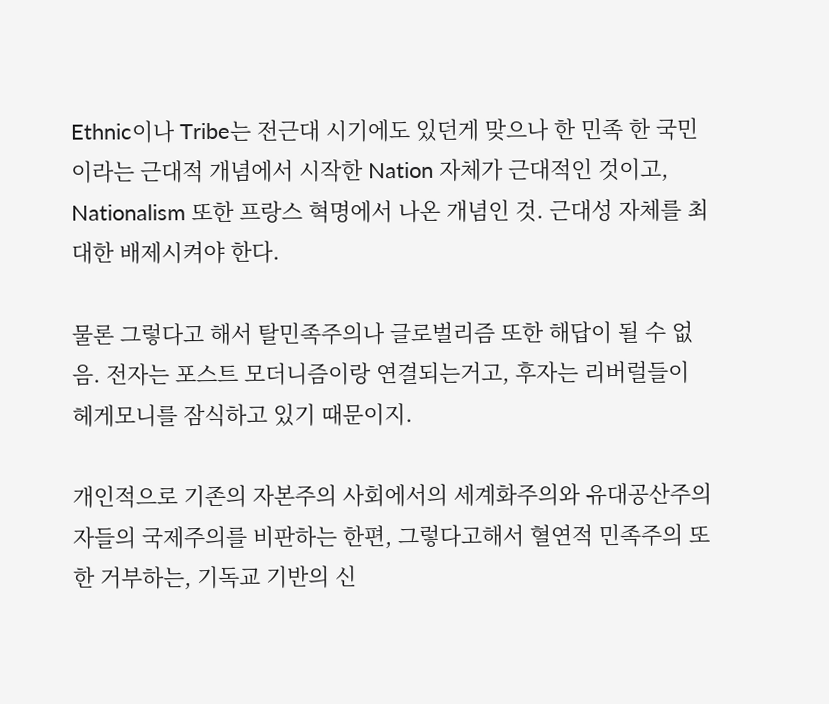Ethnic이나 Tribe는 전근대 시기에도 있던게 맞으나 한 민족 한 국민이라는 근대적 개념에서 시작한 Nation 자체가 근대적인 것이고, Nationalism 또한 프랑스 혁명에서 나온 개념인 것. 근대성 자체를 최대한 배제시켜야 한다.

물론 그렇다고 해서 탈민족주의나 글로벌리즘 또한 해답이 될 수 없음. 전자는 포스트 모더니즘이랑 연결되는거고, 후자는 리버럴들이 헤게모니를 잠식하고 있기 때문이지.

개인적으로 기존의 자본주의 사회에서의 세계화주의와 유대공산주의자들의 국제주의를 비판하는 한편, 그렇다고해서 혈연적 민족주의 또한 거부하는, 기독교 기반의 신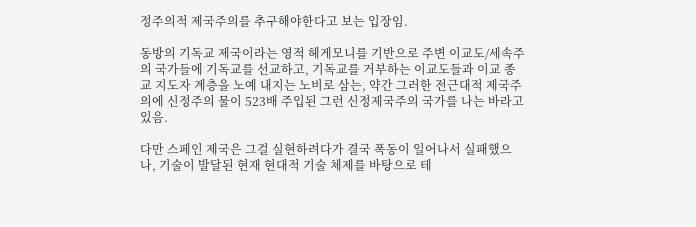정주의적 제국주의를 추구해야한다고 보는 입장임.

동방의 기독교 제국이라는 영적 헤게모니를 기반으로 주변 이교도/세속주의 국가들에 기독교를 선교하고, 기독교를 거부하는 이교도들과 이교 종교 지도자 계층을 노예 내지는 노비로 삼는, 약간 그러한 전근대적 제국주의에 신정주의 물이 523배 주입된 그런 신정제국주의 국가를 나는 바라고 있음.

다만 스페인 제국은 그걸 실현하려다가 결국 폭동이 일어나서 실패했으나, 기술이 발달된 현재 현대적 기술 체제를 바탕으로 테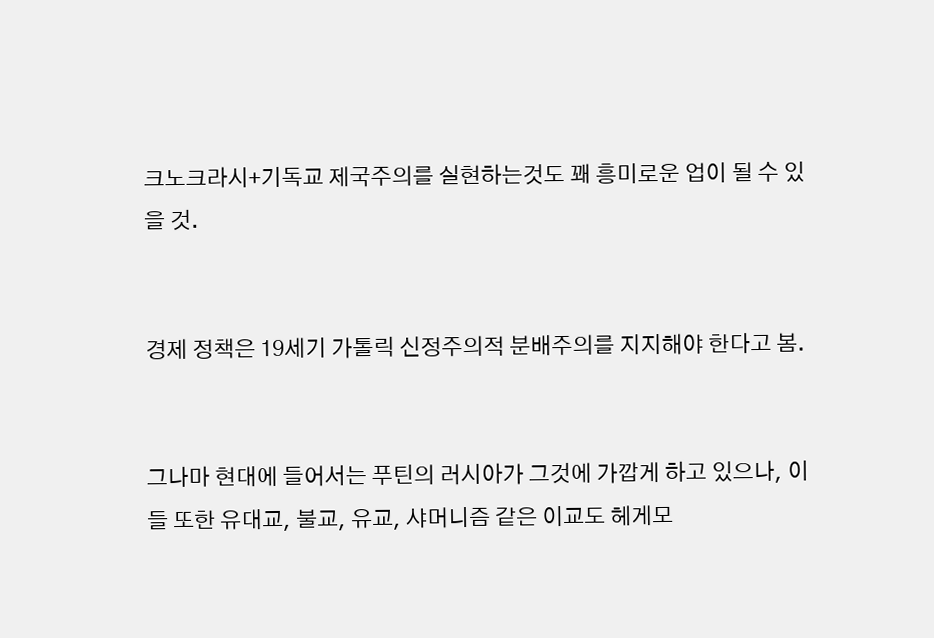크노크라시+기독교 제국주의를 실현하는것도 꽤 흥미로운 업이 될 수 있을 것.


경제 정책은 19세기 가톨릭 신정주의적 분배주의를 지지해야 한다고 봄.


그나마 현대에 들어서는 푸틴의 러시아가 그것에 가깝게 하고 있으나, 이들 또한 유대교, 불교, 유교, 샤머니즘 같은 이교도 헤게모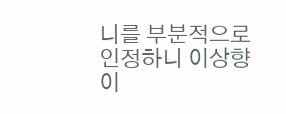니를 부분적으로 인정하니 이상향이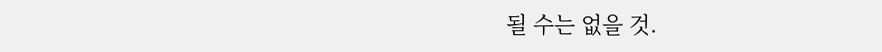될 수는 없을 것.